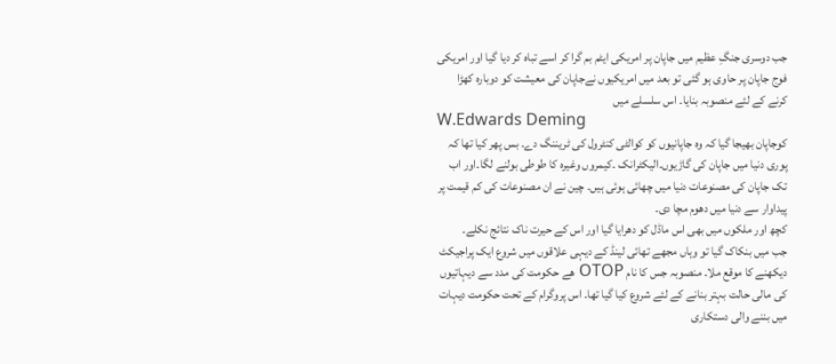جب دوسری جنگِ عظیم میں جاپان پر امریکی ایٹم بم گرا کر اسے تباہ کر دیا گیا اور امریکی فوج جاپان پر حاوی ہو گئی تو بعد میں امریکیوں نےجاپان کی معیشت کو دوبارہ کھڑا کرنے کے لئے منصوبہ بنایا۔ اس سلسلے میں
W.Edwards Deming
کوجاپان بھیجا گیا کہ وہ جاپانیوں کو کوالٹی کنٹرول کی ٹریننگ دے۔ بس پھر کیا تھا کہ پوری دنیا میں جاپان کی گاڑیوں۔الیکٹرانک ۔کیمروں وغیرہ کا طوطی بولنے لگا۔اور اب تک جاپان کی مصنوعات دنیا میں چھائی ہوئی ہیں۔ چین نے ان مصنوعات کی کم قیمت پر پیداوار سے دنیا میں دھوم مچا دی۔
کچھ اور ملکوں میں بھی اس ماڈل کو دھرایا گیا اور اس کے حیرت ناک نتائج نکلے۔
جب میں بنکاک گیا تو وہاں مجھے تھائی لینڈ کے دیہی علاقوں میں شروع ایک پراجیکٹ دیکھنے کا موقع ملا۔ منصوبہ جس کا نام OTOP ھے حکومت کی مدد سے دیہاتیوں کی مالی حالت بہتر بنانے کے لئے شروع کیا گیا تھا۔ اس پروگرام کے تحت حکومت دیہات میں بننے والی دستکاری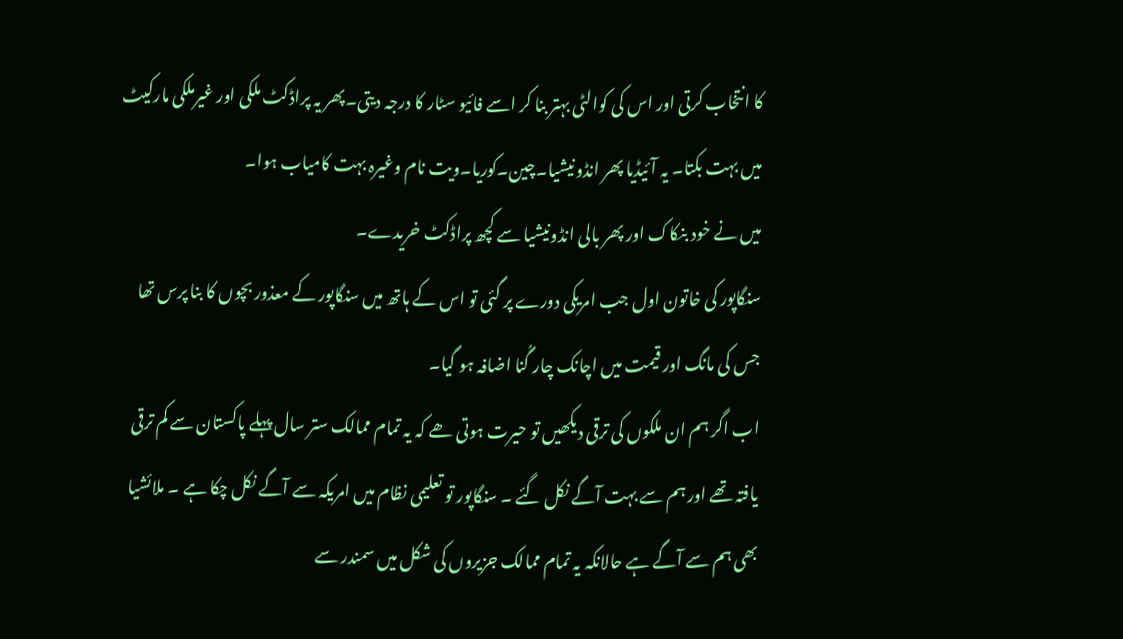کا انتخاب کرتی اور اس کی کوالٹی بہتر بنا کر اسے فائیو سٹار کا درجہ دیتی۔پھر یہ پراڈکٹ ملکی اور غیرملکی مارکیٹ میں بہت بکتا۔ یہ آئیڈیا پھر انڈونیشیا۔چین۔کوریا۔ویت نام وغیرہ بہت کامیاب ہوا۔
میں نے خود بنکاک اور پھر بالی انڈونیشیا سے کچھ پراڈکٹ خریدے۔
سنگاپور کی خاتون اول جب امریکی دورے پر گئی تو اس کے ہاتھ میں سنگاپور کے معذور بچوں کا بنا پرس تھا جس کی مانگ اور قیمت میں اچانک چار گُنا اضافہ ہو گیا۔
اب اگر ہم ان ملکوں کی ترقی دیکھیں تو حیرت ہوتی ھے کہ یہ تمام ممالک ستر سال پہلے پاکستان سے کم ترقی یافتہ تھے اور ہم سے بہت آگے نکل گئے ۔ سنگاپور تو تعلیمی نظام میں امریکہ سے آگے نکل چکا ہے ۔ ملائشیا بھی ہم سے آگے ہے حالانکہ یہ تمام ممالک جزیروں کی شکل میں سمندر سے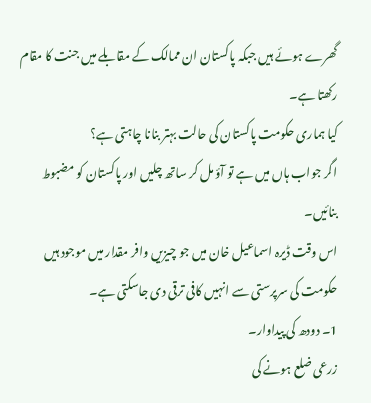گھرے ہوئے ہیں جبکہ پاکستان ان ممالک کے مقابلے میں جنت کا مقام رکھتا ہے۔
کیا ہماری حکومت پاکستان کی حالت بہتر بنانا چاہتی ہے؟
اگر جواب ہاں میں ہے تو آؤ مل کر ساتھ چلیں اور پاکستان کو مضبوط بنائیں۔
اس وقت ڈیرہ اسماعیل خان میں جو چیزیں وافر مقدار میں موجود ہیں حکومت کی سرپرستی سے انہیں کافی ترقی دی جاسکتی ہے۔
1۔ دودھ کی پیداوار۔
زرعی ضلع ہونے کی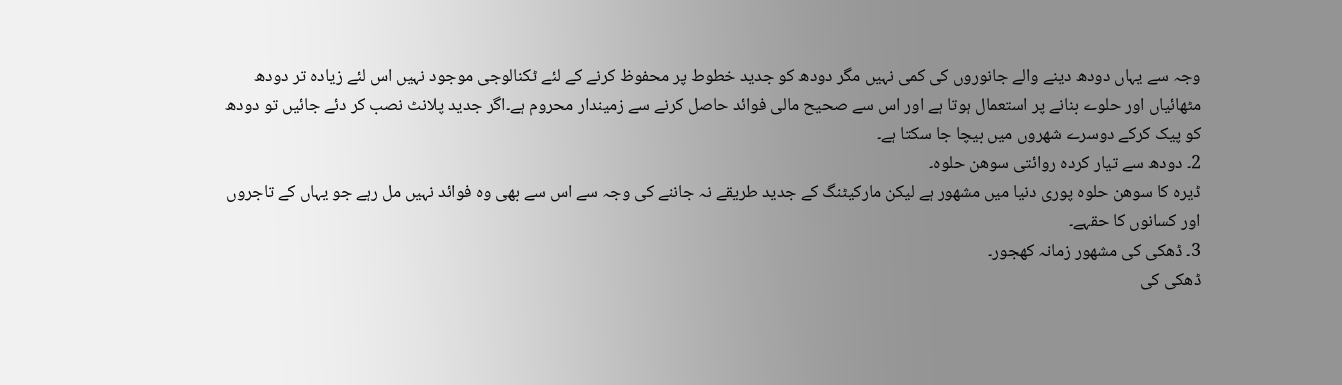وجہ سے یہاں دودھ دینے والے جانوروں کی کمی نہیں مگر دودھ کو جدید خطوط پر محفوظ کرنے کے لئے ٹکنالوجی موجود نہیں اس لئے زیادہ تر دودھ مٹھائیاں اور حلوے بنانے پر استعمال ہوتا ہے اور اس سے صحیح مالی فوائد حاصل کرنے سے زمیندار محروم ہے۔اگر جدید پلانٹ نصب کر دئے جائیں تو دودھ کو پیک کرکے دوسرے شھروں میں بیچا جا سکتا ہے۔
2۔ دودھ سے تیار کردہ روائتی سوھن حلوہ۔
ڈیرہ کا سوھن حلوہ پوری دنیا میں مشھور ہے لیکن مارکیٹنگ کے جدید طریقے نہ جاننے کی وجہ سے اس سے بھی وہ فوائد نہیں مل رہے جو یہاں کے تاجروں اور کسانوں کا حقہے۔
3۔ ڈھکی کی مشھور زمانہ کھجور۔
ڈھکی کی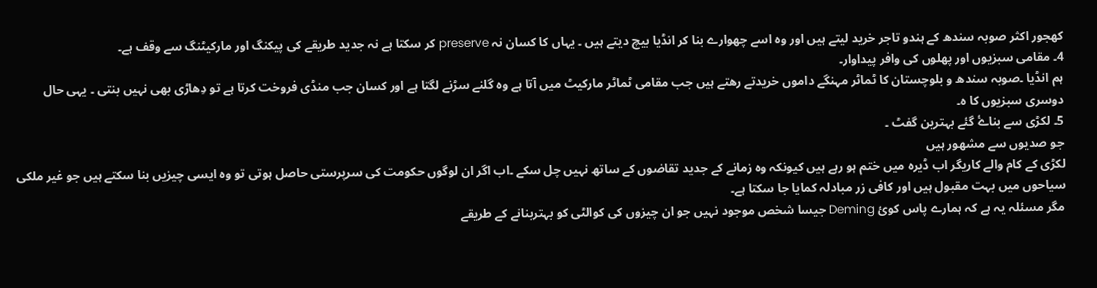کھجور اکثر صوبہ سندھ کے ہندو تاجر خرید لیتے ہیں اور وہ اسے چھوارے بنا کر انڈیا بیچ دیتے ہیں ۔ یہاں کا کسان نہ preserve کر سکتا ہے نہ جدید طریقے کی پیکنگ اور مارکیٹنگ سے وقف ہے۔
4۔ مقامی سبزیوں اور پھلوں کی وافر پیداوار۔
ہم انڈیا ۔صوبہ سندھ و بلوچستان کا ٹماٹر مہنگے داموں خریدتے رھتے ہیں جب مقامی ٹماٹر مارکیٹ میں آتا ہے وہ گلنے سڑنے لگتا ہے اور کسان جب منڈی فروخت کرتا ہے تو دِھاڑی بھی نہیں بنتی ۔ یہی حال دوسری سبزیوں کا ہ۔
5۔ لکڑی سے بناۓ گئے بہترین گفٹ ۔
جو صدیوں سے مشھور ہیں
لکڑی کے کام والے کاریگر اب ڈیرہ میں ختم ہو رہے ہیں کیونکہ وہ زمانے کے جدید تقاضوں کے ساتھ نہیں چل سکے ۔اب اگر ان لوگوں حکومت کی سرپرستی حاصل ہوتی تو وہ ایسی چیزیں بنا سکتے ہیں جو غیر ملکی سیاحوں میں بہت مقبول ہیں اور کافی زر مبادلہ کمایا جا سکتا ہے۔
مگر مسئلہ یہ ہے کہ ہمارے پاس کوئ Deming جیسا شخص موجود نہیں جو ان چیزوں کی کوالٹی کو بہتربنانے کے طریقے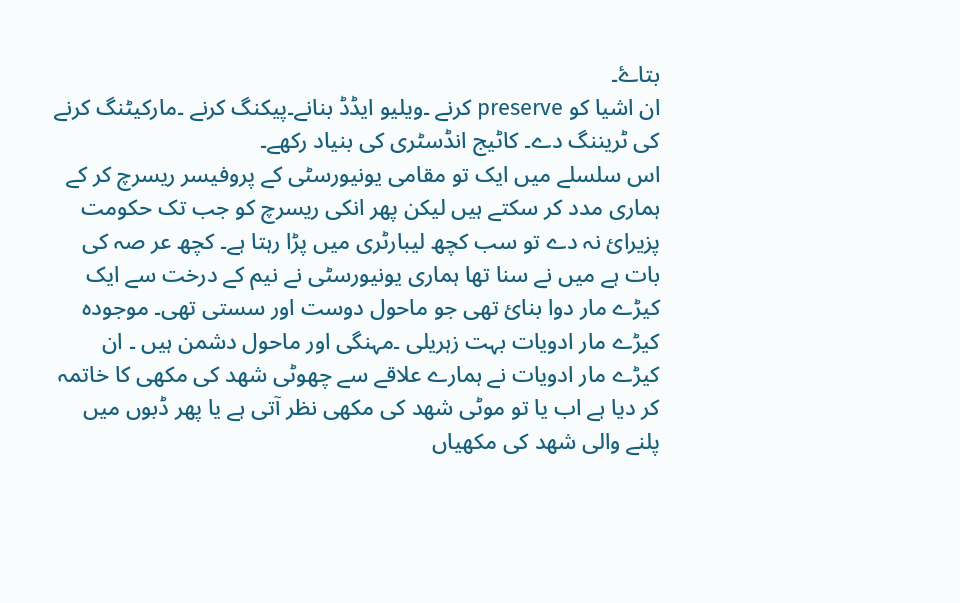بتاۓ۔
ان اشیا کو preserve کرنے ۔ویلیو ایڈڈ بنانے۔پیکنگ کرنے ۔مارکیٹنگ کرنے کی ٹریننگ دے۔ کاٹیج انڈسٹری کی بنیاد رکھے۔
اس سلسلے میں ایک تو مقامی یونیورسٹی کے پروفیسر ریسرچ کر کے ہماری مدد کر سکتے ہیں لیکن پھر انکی ریسرچ کو جب تک حکومت پزیرائ نہ دے تو سب کچھ لیبارٹری میں پڑا رہتا ہے۔ کچھ عر صہ کی بات ہے میں نے سنا تھا ہماری یونیورسٹی نے نیم کے درخت سے ایک کیڑے مار دوا بنائ تھی جو ماحول دوست اور سستی تھی۔ موجودہ کیڑے مار ادویات بہت زہریلی ۔مہنگی اور ماحول دشمن ہیں ۔ ان کیڑے مار ادویات نے ہمارے علاقے سے چھوٹی شھد کی مکھی کا خاتمہ کر دیا ہے اب یا تو موٹی شھد کی مکھی نظر آتی ہے یا پھر ڈبوں میں پلنے والی شھد کی مکھیاں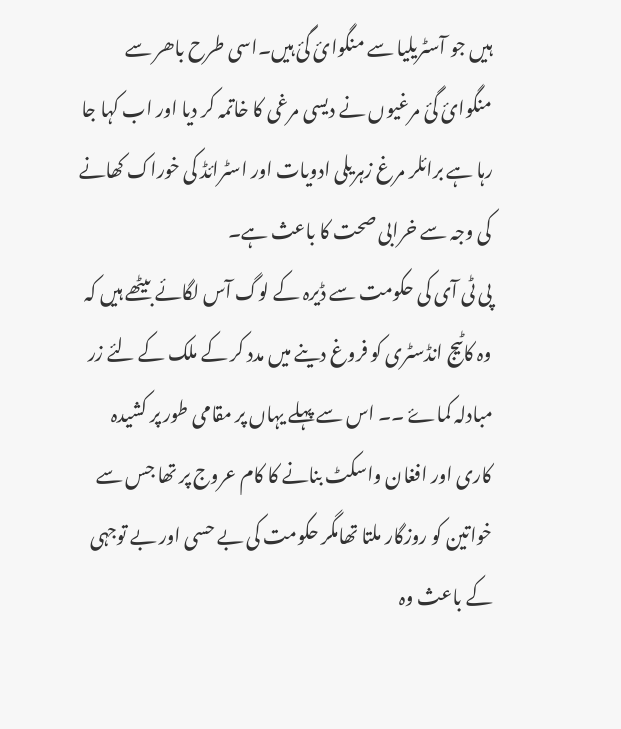ہیں جو آسٹریلیا سے منگوائ گئ ہیں۔اسی طرح باھر سے منگوائ گئ مرغیوں نے دیسی مرغی کا خاتمہ کر دیا اور اب کہا جا رہا ہے برائلر مرغ زہریلی ادویات اور اسٹرائڈ کی خوراک کھانے کی وجہ سے خرابی صحت کا باعث ہے۔
پی ٹی آی کی حکومت سے ڈیرہ کے لوگ آس لگائے بیٹھے ہیں کہ وہ کاٹیج انڈسٹری کو فروغ دینے میں مدد کر کے ملک کے لئے زر مبادلہ کماۓ ۔۔ اس سے پہلے یہاں پر مقامی طور پر کشیدہ کاری اور افغان واسکٹ بنانے کا کام عروج پر تھا جس سے خواتین کو روزگار ملتا تھامگر حکومت کی بے حسی اور بے توجہی کے باعث وہ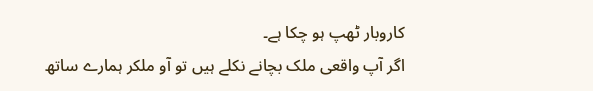کاروبار ٹھپ ہو چکا ہے۔
اگر آپ واقعی ملک بچانے نکلے ہیں تو آو ملکر ہمارے ساتھ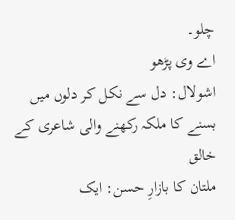چلو۔
اے وی پڑھو
اشولال: دل سے نکل کر دلوں میں بسنے کا ملکہ رکھنے والی شاعری کے خالق
ملتان کا بازارِ حسن: ایک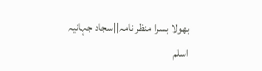بھولا بسرا منظر نامہ||سجاد جہانیہ
اسلم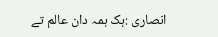انصاری :ہک ہمہ دان عالم تے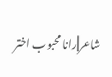شاعر||رانا محبوب اختر